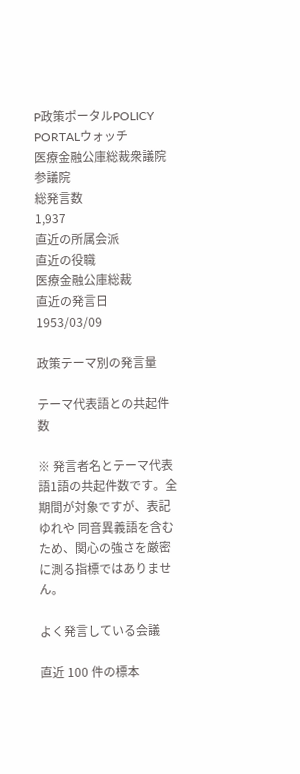P政策ポータルPOLICY PORTALウォッチ
医療金融公庫総裁衆議院参議院
総発言数
1,937
直近の所属会派
直近の役職
医療金融公庫総裁
直近の発言日
1953/03/09

政策テーマ別の発言量

テーマ代表語との共起件数

※ 発言者名とテーマ代表語1語の共起件数です。全期間が対象ですが、表記ゆれや 同音異義語を含むため、関心の強さを厳密に測る指標ではありません。

よく発言している会議

直近 100 件の標本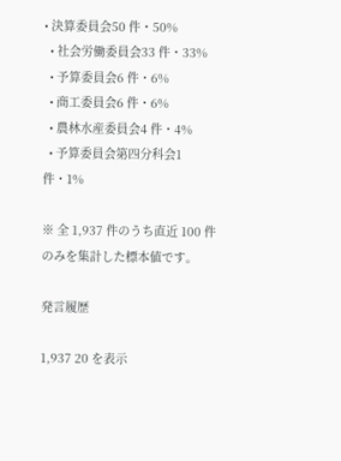• 決算委員会50 件・50%
  • 社会労働委員会33 件・33%
  • 予算委員会6 件・6%
  • 商工委員会6 件・6%
  • 農林水産委員会4 件・4%
  • 予算委員会第四分科会1 件・1%

※ 全 1,937 件のうち直近 100 件のみを集計した標本値です。

発言履歴

1,937 20 を表示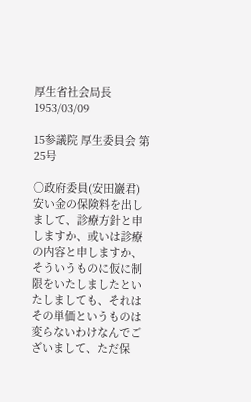厚生省社会局長1953/03/09

15参議院 厚生委員会 第25号

○政府委員(安田巖君) 安い金の保険料を出しまして、診療方針と申しますか、或いは診療の内容と申しますか、そういうものに仮に制限をいたしましたといたしましても、それはその単価というものは変らないわけなんでございまして、ただ保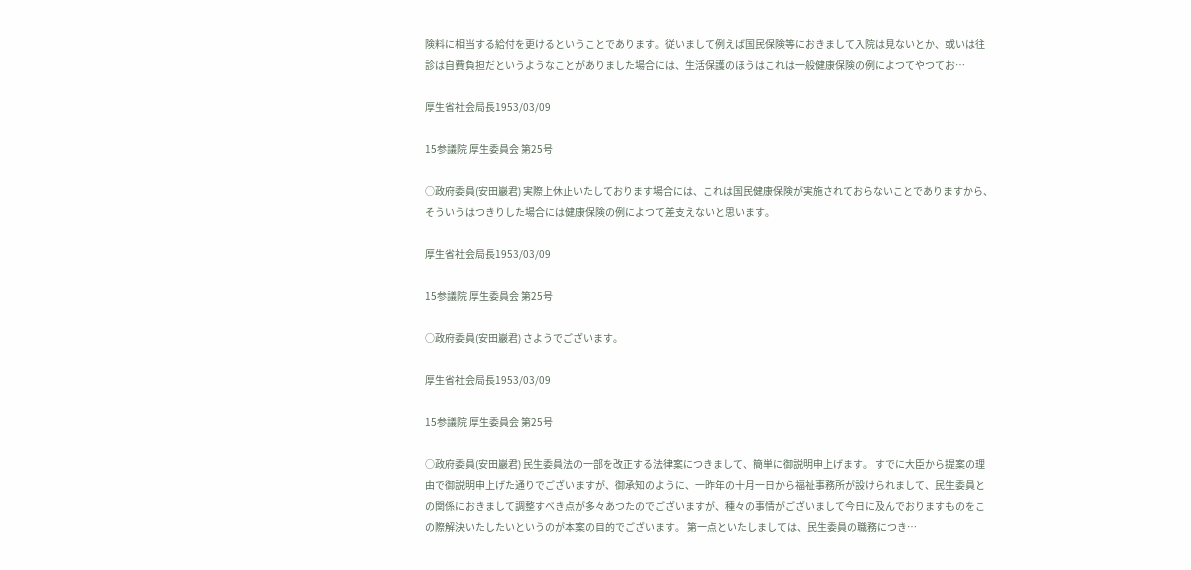険料に相当する給付を更けるということであります。従いまして例えば国民保険等におきまして入院は見ないとか、或いは往診は自費負担だというようなことがありました場合には、生活保護のほうはこれは一般健康保険の例によつてやつてお…

厚生省社会局長1953/03/09

15参議院 厚生委員会 第25号

○政府委員(安田巖君) 実際上休止いたしております場合には、これは国民健康保険が実施されておらないことでありますから、そういうはつきりした場合には健康保険の例によつて差支えないと思います。

厚生省社会局長1953/03/09

15参議院 厚生委員会 第25号

○政府委員(安田巖君) さようでございます。

厚生省社会局長1953/03/09

15参議院 厚生委員会 第25号

○政府委員(安田巖君) 民生委員法の一部を改正する法律案につきまして、簡単に御説明申上げます。 すでに大臣から提案の理由で御説明申上げた通りでございますが、御承知のように、一昨年の十月一日から福祉事務所が設けられまして、民生委員との関係におきまして調整すべき点が多々あつたのでございますが、種々の事情がございまして今日に及んでおりますものをこの際解決いたしたいというのが本案の目的でございます。 第一点といたしましては、民生委員の職務につき…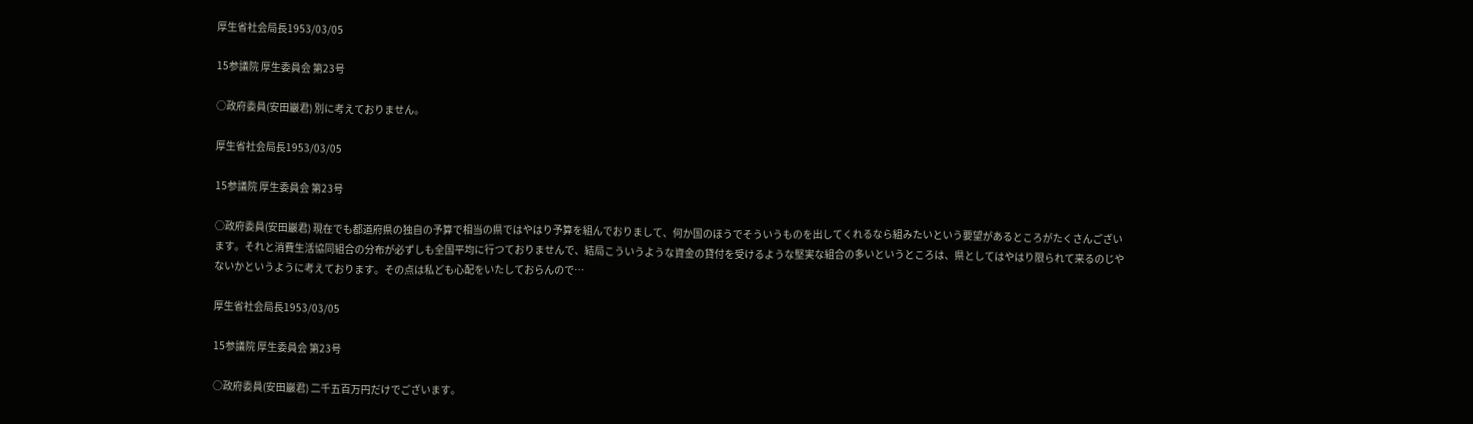厚生省社会局長1953/03/05

15参議院 厚生委員会 第23号

○政府委員(安田巖君) 別に考えておりません。

厚生省社会局長1953/03/05

15参議院 厚生委員会 第23号

○政府委員(安田巖君) 現在でも都道府県の独自の予算で相当の県ではやはり予算を組んでおりまして、何か国のほうでそういうものを出してくれるなら組みたいという要望があるところがたくさんございます。それと消費生活協同組合の分布が必ずしも全国平均に行つておりませんで、結局こういうような資金の貸付を受けるような堅実な組合の多いというところは、県としてはやはり限られて来るのじやないかというように考えております。その点は私ども心配をいたしておらんので…

厚生省社会局長1953/03/05

15参議院 厚生委員会 第23号

○政府委員(安田巖君) 二千五百万円だけでございます。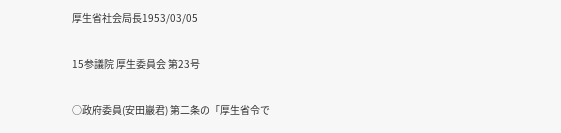厚生省社会局長1953/03/05

15参議院 厚生委員会 第23号

○政府委員(安田巖君) 第二条の「厚生省令で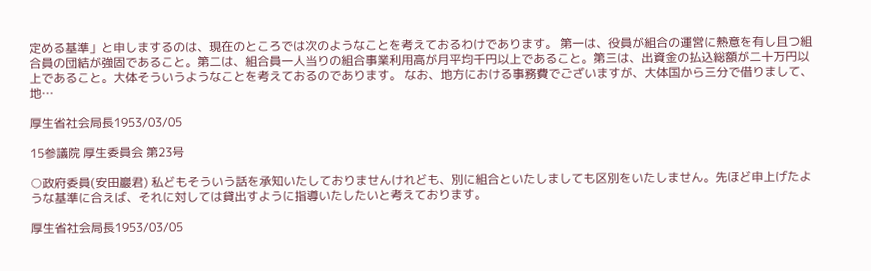定める基準」と申しまするのは、現在のところでは次のようなことを考えておるわけであります。 第一は、役員が組合の運営に熱意を有し且つ組合員の団結が強固であること。第二は、組合員一人当りの組合事業利用高が月平均千円以上であること。第三は、出資金の払込総額が二十万円以上であること。大体そういうようなことを考えておるのであります。 なお、地方における事務費でございますが、大体国から三分で借りまして、地…

厚生省社会局長1953/03/05

15参議院 厚生委員会 第23号

○政府委員(安田巖君) 私どもそういう話を承知いたしておりませんけれども、別に組合といたしましても区別をいたしません。先ほど申上げたような基準に合えば、それに対しては貸出すように指導いたしたいと考えております。

厚生省社会局長1953/03/05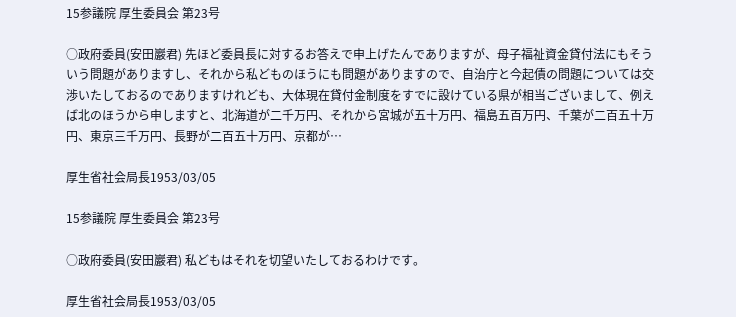15参議院 厚生委員会 第23号

○政府委員(安田巖君) 先ほど委員長に対するお答えで申上げたんでありますが、母子福祉資金貸付法にもそういう問題がありますし、それから私どものほうにも問題がありますので、自治庁と今起債の問題については交渉いたしておるのでありますけれども、大体現在貸付金制度をすでに設けている県が相当ございまして、例えば北のほうから申しますと、北海道が二千万円、それから宮城が五十万円、福島五百万円、千葉が二百五十万円、東京三千万円、長野が二百五十万円、京都が…

厚生省社会局長1953/03/05

15参議院 厚生委員会 第23号

○政府委員(安田巖君) 私どもはそれを切望いたしておるわけです。

厚生省社会局長1953/03/05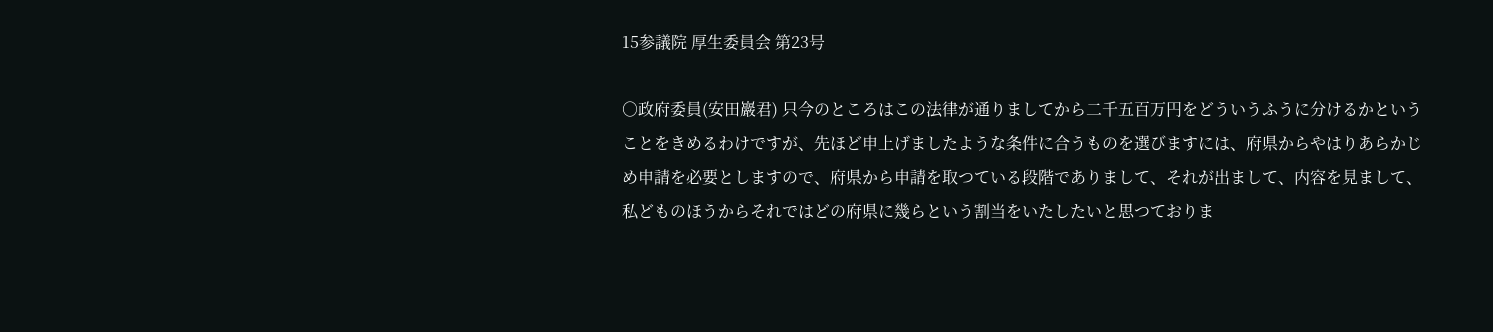15参議院 厚生委員会 第23号

○政府委員(安田巖君) 只今のところはこの法律が通りましてから二千五百万円をどういうふうに分けるかということをきめるわけですが、先ほど申上げましたような条件に合うものを選びますには、府県からやはりあらかじめ申請を必要としますので、府県から申請を取つている段階でありまして、それが出まして、内容を見まして、私どものほうからそれではどの府県に幾らという割当をいたしたいと思つておりま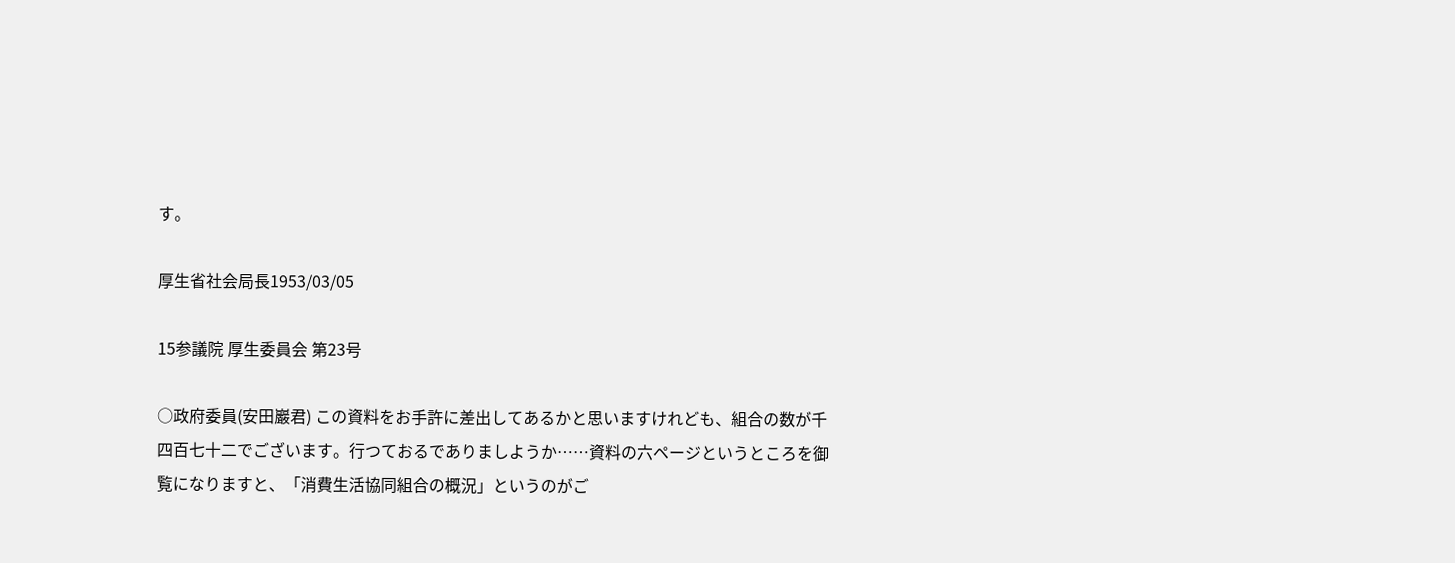す。

厚生省社会局長1953/03/05

15参議院 厚生委員会 第23号

○政府委員(安田巖君) この資料をお手許に差出してあるかと思いますけれども、組合の数が千四百七十二でございます。行つておるでありましようか……資料の六ページというところを御覧になりますと、「消費生活協同組合の概況」というのがご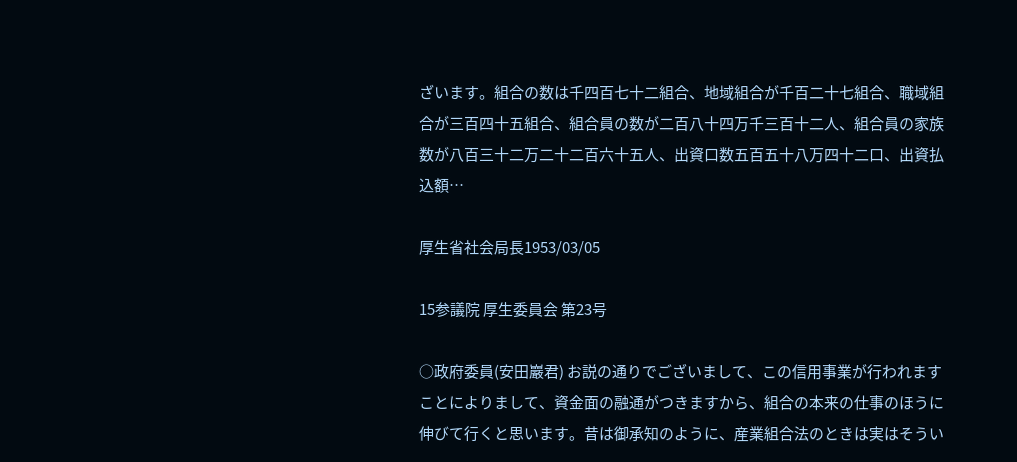ざいます。組合の数は千四百七十二組合、地域組合が千百二十七組合、職域組合が三百四十五組合、組合員の数が二百八十四万千三百十二人、組合員の家族数が八百三十二万二十二百六十五人、出資口数五百五十八万四十二口、出資払込額…

厚生省社会局長1953/03/05

15参議院 厚生委員会 第23号

○政府委員(安田巖君) お説の通りでございまして、この信用事業が行われますことによりまして、資金面の融通がつきますから、組合の本来の仕事のほうに伸びて行くと思います。昔は御承知のように、産業組合法のときは実はそうい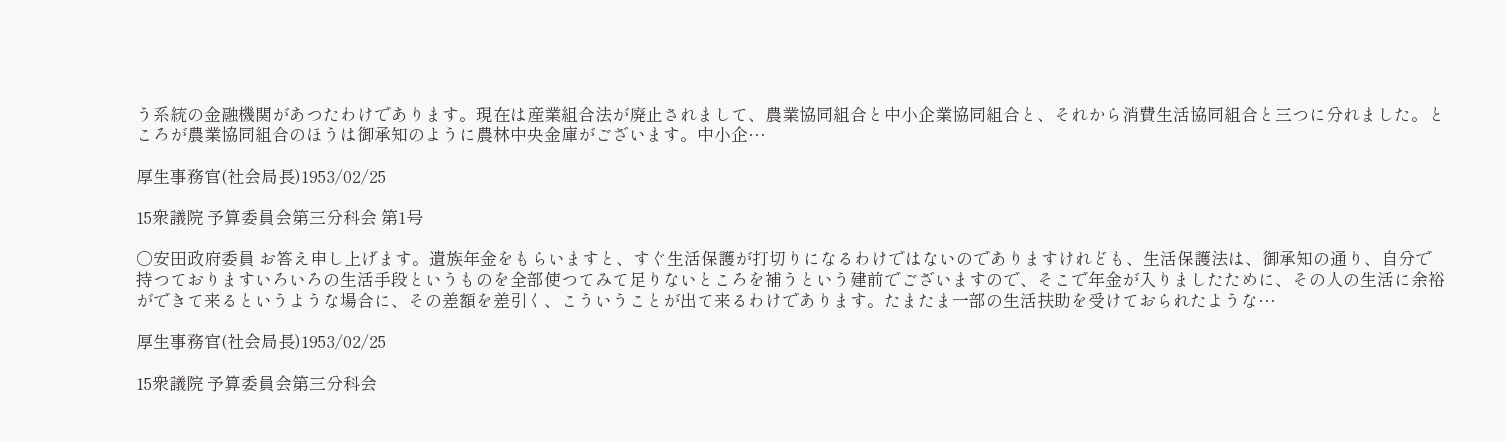う系統の金融機関があつたわけであります。現在は産業組合法が廃止されまして、農業協同組合と中小企業協同組合と、それから消費生活協同組合と三つに分れました。ところが農業協同組合のほうは御承知のように農林中央金庫がございます。中小企…

厚生事務官(社会局長)1953/02/25

15衆議院 予算委員会第三分科会 第1号

○安田政府委員 お答え申し上げます。遺族年金をもらいますと、すぐ生活保護が打切りになるわけではないのでありますけれども、生活保護法は、御承知の通り、自分で持つておりますいろいろの生活手段というものを全部使つてみて足りないところを補うという建前でございますので、そこで年金が入りましたために、その人の生活に余裕ができて来るというような場合に、その差額を差引く、こういうことが出て来るわけであります。たまたま一部の生活扶助を受けておられたような…

厚生事務官(社会局長)1953/02/25

15衆議院 予算委員会第三分科会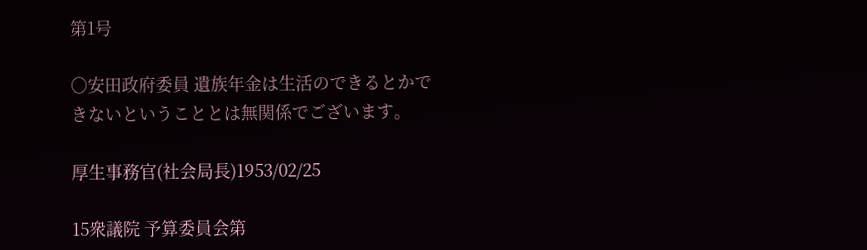第1号

○安田政府委員 遺族年金は生活のできるとかできないということとは無関係でございます。

厚生事務官(社会局長)1953/02/25

15衆議院 予算委員会第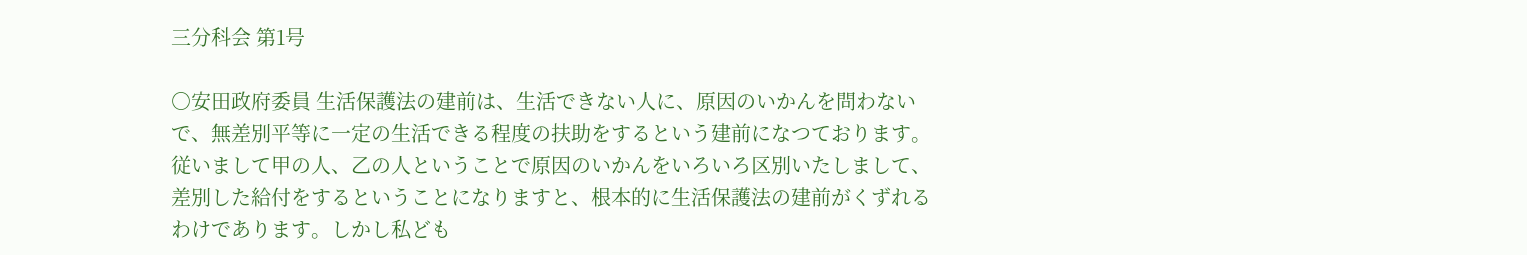三分科会 第1号

○安田政府委員 生活保護法の建前は、生活できない人に、原因のいかんを問わないで、無差別平等に一定の生活できる程度の扶助をするという建前になつております。従いまして甲の人、乙の人ということで原因のいかんをいろいろ区別いたしまして、差別した給付をするということになりますと、根本的に生活保護法の建前がくずれるわけであります。しかし私ども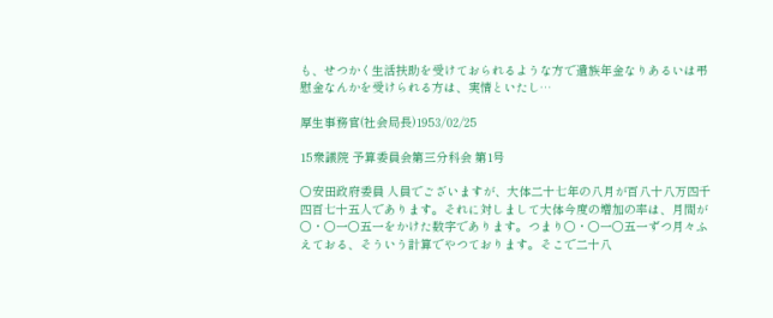も、せつかく生活扶助を受けておられるような方で遺族年金なりあるいは弔慰金なんかを受けられる方は、実情といたし…

厚生事務官(社会局長)1953/02/25

15衆議院 予算委員会第三分科会 第1号

○安田政府委員 人員でございますが、大体二十七年の八月が百八十八万四千四百七十五人であります。それに対しまして大体今度の増加の率は、月間が〇・〇一〇五一をかけた数字であります。つまり〇・〇一〇五一ずつ月々ふえておる、そういう計算でやつております。そこで二十八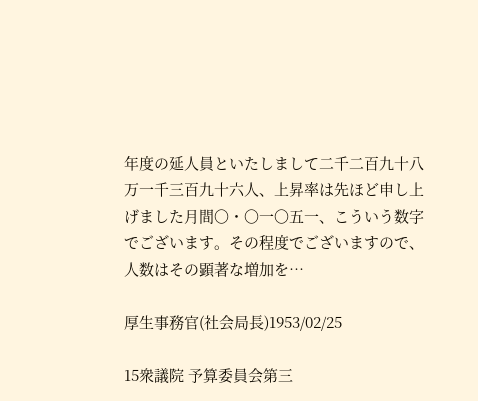年度の延人員といたしまして二千二百九十八万一千三百九十六人、上昇率は先ほど申し上げました月間〇・〇一〇五一、こういう数字でございます。その程度でございますので、人数はその顕著な増加を…

厚生事務官(社会局長)1953/02/25

15衆議院 予算委員会第三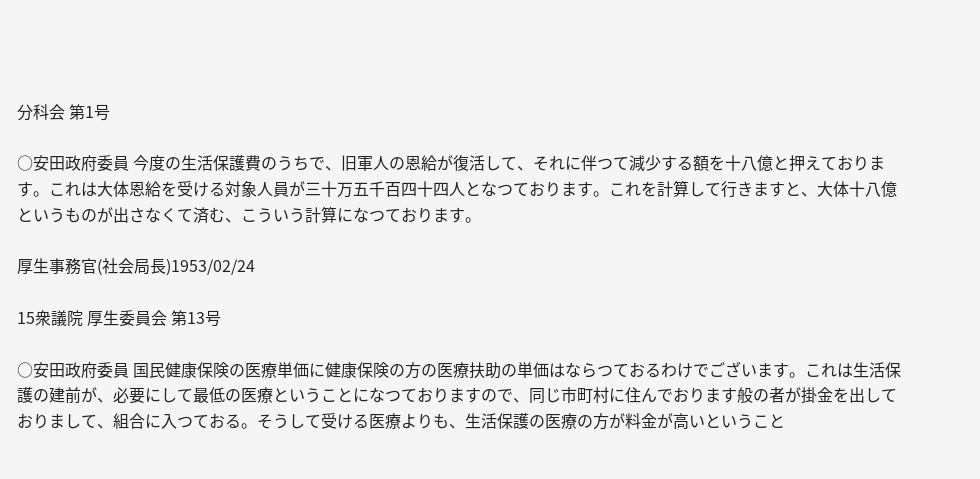分科会 第1号

○安田政府委員 今度の生活保護費のうちで、旧軍人の恩給が復活して、それに伴つて減少する額を十八億と押えております。これは大体恩給を受ける対象人員が三十万五千百四十四人となつております。これを計算して行きますと、大体十八億というものが出さなくて済む、こういう計算になつております。

厚生事務官(社会局長)1953/02/24

15衆議院 厚生委員会 第13号

○安田政府委員 国民健康保険の医療単価に健康保険の方の医療扶助の単価はならつておるわけでございます。これは生活保護の建前が、必要にして最低の医療ということになつておりますので、同じ市町村に住んでおります般の者が掛金を出しておりまして、組合に入つておる。そうして受ける医療よりも、生活保護の医療の方が料金が高いということ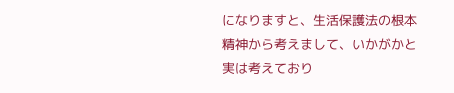になりますと、生活保護法の根本精神から考えまして、いかがかと実は考えており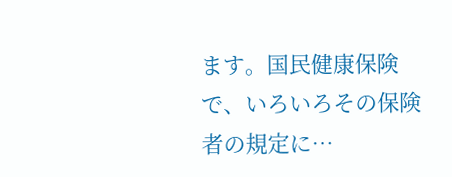ます。国民健康保険で、いろいろその保険者の規定に…